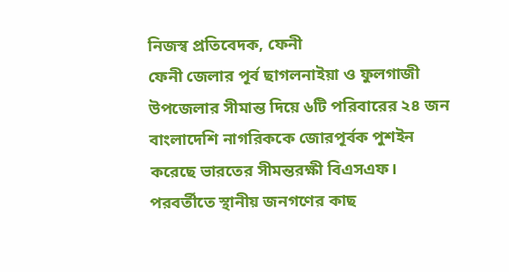নিজস্ব প্রতিবেদক, ফেনী
ফেনী জেলার পূর্ব ছাগলনাইয়া ও ফুলগাজী উপজেলার সীমান্ত দিয়ে ৬টি পরিবারের ২৪ জন বাংলাদেশি নাগরিককে জোরপূর্বক পুশইন করেছে ভারতের সীমন্তরক্ষী বিএসএফ।
পরবর্তীতে স্থানীয় জনগণের কাছ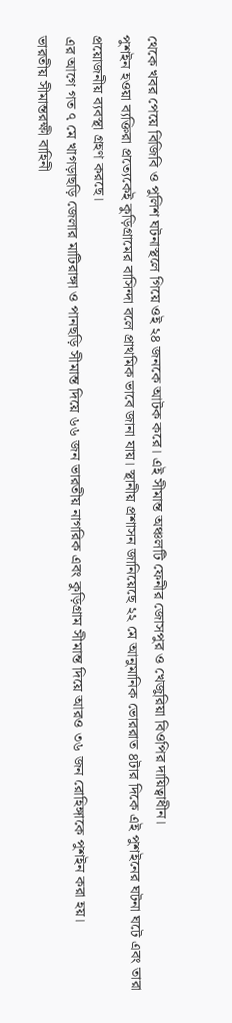থেকে খবর পেয়ে বিজিবি ও পুলিশ ঘটনাস্থলে গিয়ে ওই ২৪ জনকে আটক করে। এই সীমান্ত অঞ্চলটি ফেনীর জোসপুর ও খেজুরিয়া বিওপির দায়িত্বাধীন।
পুশইন হওয়া ব্যক্তিরা প্রত্যেকেই কুড়িগ্রামের বাসিন্দা বলে প্রাথমিক ভাবে জানা যায়। স্থানীয় প্রশাসন জানিয়েছে ২২ মে আনুমানিক ভোররাত ৪টার দিকে এই পুশইনের ঘটনা ঘটে এবং তারা প্রয়োজনীয় ব্যবস্থা গ্রহণ করছে।
এর আগে গত ৭ মে খাগড়াছড়ি জেলার মাটিরাঙ্গা ও পানছড়ি সীমান্ত দিয়ে ৬৬ জন ভারতীয় নাগরিক এবং কুড়িগ্রাম সীমান্ত দিয়ে আরও ৩৬ জন রোহিঙ্গাকে পুশইন করা হয়।
ভারতীয় সীমান্তরক্ষী বাহিনী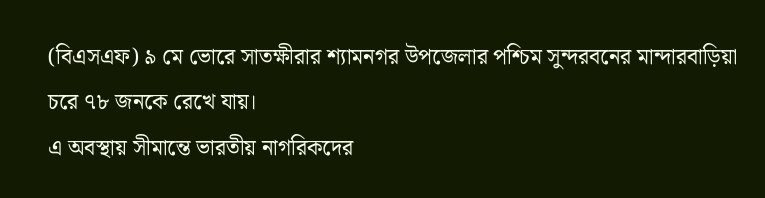(বিএসএফ) ৯ মে ভোরে সাতক্ষীরার শ্যামনগর উপজেলার পশ্চিম সুন্দরবনের মান্দারবাড়িয়া চরে ৭৮ জনকে রেখে যায়।
এ অবস্থায় সীমান্তে ভারতীয় নাগরিকদের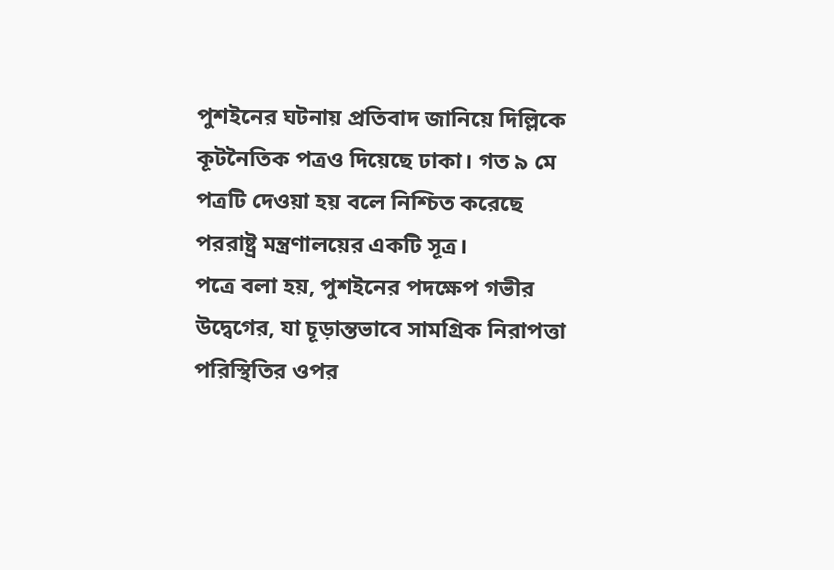পুশইনের ঘটনায় প্রতিবাদ জানিয়ে দিল্লিকে কূটনৈতিক পত্রও দিয়েছে ঢাকা। গত ৯ মে পত্রটি দেওয়া হয় বলে নিশ্চিত করেছে পররাষ্ট্র মন্ত্রণালয়ের একটি সূত্র।
পত্রে বলা হয়, পুশইনের পদক্ষেপ গভীর উদ্বেগের, যা চূড়ান্তভাবে সামগ্রিক নিরাপত্তা পরিস্থিতির ওপর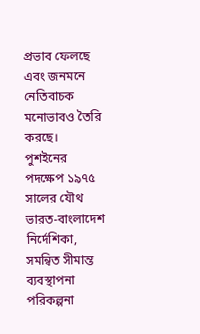প্রভাব ফেলছে এবং জনমনে নেতিবাচক মনোভাবও তৈরি করছে।
পুশইনের পদক্ষেপ ১৯৭৫ সালের যৌথ ভারত-বাংলাদেশ নির্দেশিকা, সমন্বিত সীমান্ত ব্যবস্থাপনা পরিকল্পনা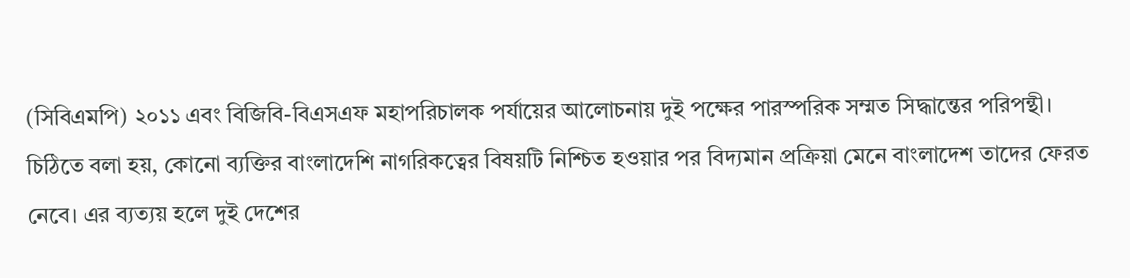(সিবিএমপি) ২০১১ এবং বিজিবি-বিএসএফ মহাপরিচালক পর্যায়ের আলোচনায় দুই পক্ষের পারস্পরিক সম্মত সিদ্ধান্তের পরিপন্থী।
চিঠিতে বলা হয়, কোনো ব্যক্তির বাংলাদেশি নাগরিকত্বের বিষয়টি নিশ্চিত হওয়ার পর বিদ্যমান প্রক্রিয়া মেনে বাংলাদেশ তাদের ফেরত নেবে। এর ব্যত্যয় হলে দুই দেশের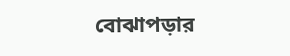বোঝাপড়ার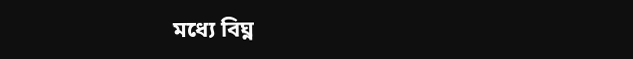মধ্যে বিঘ্ন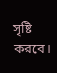সৃষ্টি করবে।